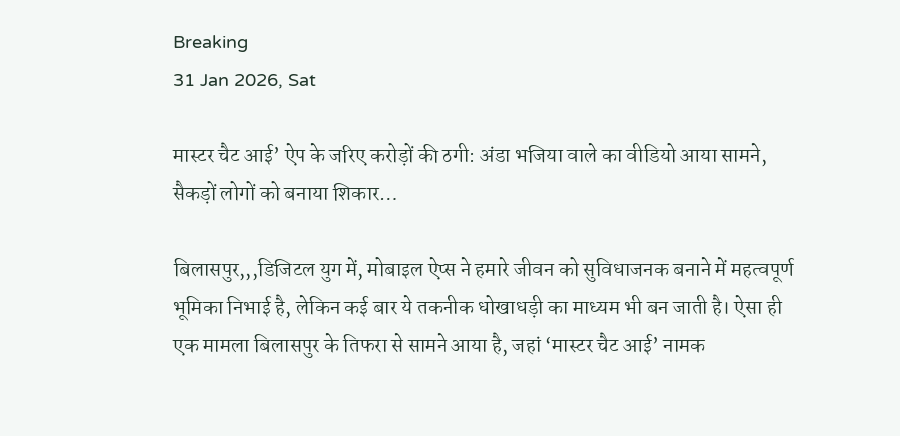Breaking
31 Jan 2026, Sat

मास्टर चैट आई’ ऐप के जरिए करोड़ों की ठगी: अंडा भजिया वाले का वीडियो आया सामने, सैकड़ों लोगों को बनाया शिकार…

बिलासपुर,,,डिजिटल युग में, मोबाइल ऐप्स ने हमारे जीवन को सुविधाजनक बनाने में महत्वपूर्ण भूमिका निभाई है, लेकिन कई बार ये तकनीक धोखाधड़ी का माध्यम भी बन जाती है। ऐसा ही एक मामला बिलासपुर के तिफरा से सामने आया है, जहां ‘मास्टर चैट आई’ नामक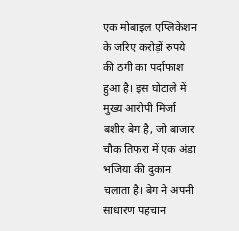एक मोबाइल एप्लिकेशन के जरिए करोड़ों रुपये की ठगी का पर्दाफाश हुआ है। इस घोटाले में मुख्य आरोपी मिर्जा बशीर बेग है, जो बाजार चौक तिफरा में एक अंडा भजिया की दुकान चलाता है। बेग ने अपनी साधारण पहचान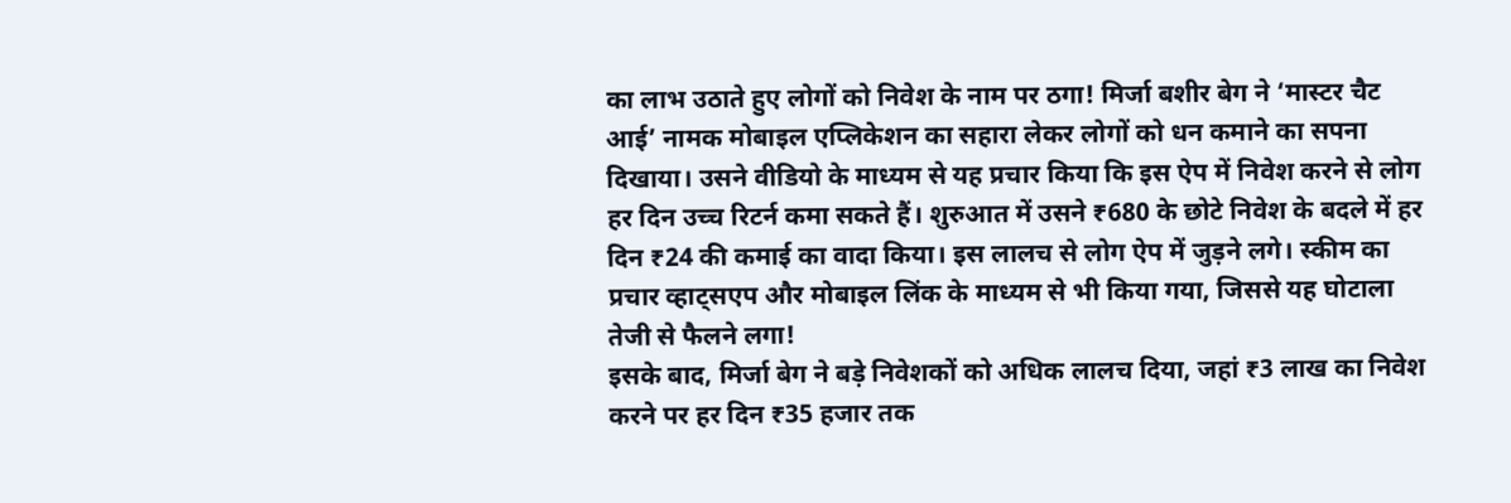का लाभ उठाते हुए लोगों को निवेश के नाम पर ठगा! मिर्जा बशीर बेग ने ‘मास्टर चैट आई’ नामक मोबाइल एप्लिकेशन का सहारा लेकर लोगों को धन कमाने का सपना दिखाया। उसने वीडियो के माध्यम से यह प्रचार किया कि इस ऐप में निवेश करने से लोग हर दिन उच्च रिटर्न कमा सकते हैं। शुरुआत में उसने ₹680 के छोटे निवेश के बदले में हर दिन ₹24 की कमाई का वादा किया। इस लालच से लोग ऐप में जुड़ने लगे। स्कीम का प्रचार व्हाट्सएप और मोबाइल लिंक के माध्यम से भी किया गया, जिससे यह घोटाला तेजी से फैलने लगा!
इसके बाद, मिर्जा बेग ने बड़े निवेशकों को अधिक लालच दिया, जहां ₹3 लाख का निवेश करने पर हर दिन ₹35 हजार तक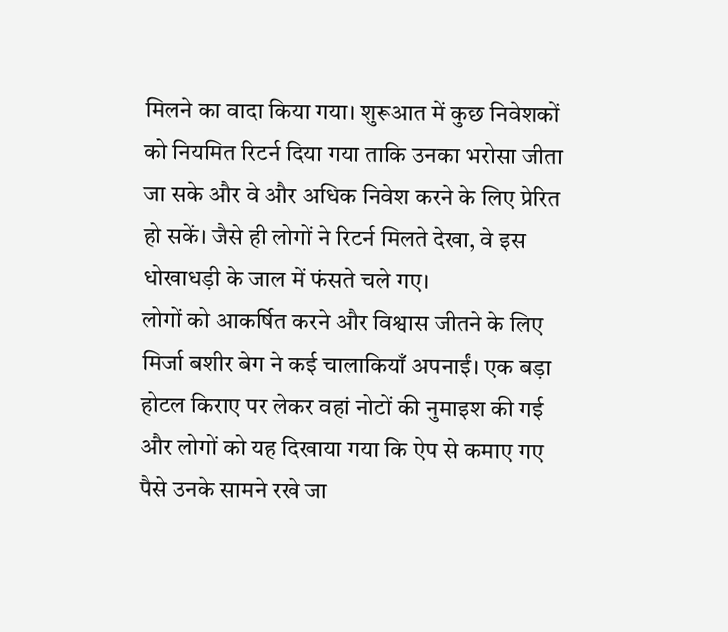मिलने का वादा किया गया। शुरूआत में कुछ निवेशकों को नियमित रिटर्न दिया गया ताकि उनका भरोसा जीता जा सके और वे और अधिक निवेश करने के लिए प्रेरित हो सकें। जैसे ही लोगों ने रिटर्न मिलते देखा, वे इस धोखाधड़ी के जाल में फंसते चले गए।
लोगों को आकर्षित करने और विश्वास जीतने के लिए मिर्जा बशीर बेग ने कई चालाकियाँ अपनाईं। एक बड़ा होटल किराए पर लेकर वहां नोटों की नुमाइश की गई और लोगों को यह दिखाया गया कि ऐप से कमाए गए पैसे उनके सामने रखे जा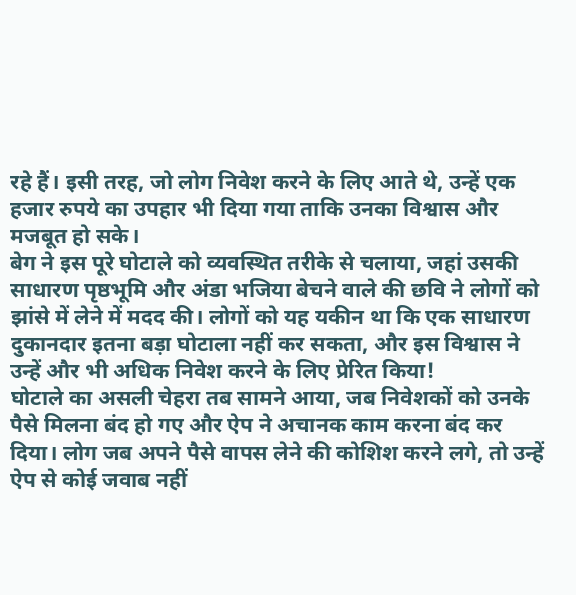रहे हैं। इसी तरह, जो लोग निवेश करने के लिए आते थे, उन्हें एक हजार रुपये का उपहार भी दिया गया ताकि उनका विश्वास और मजबूत हो सके।
बेग ने इस पूरे घोटाले को व्यवस्थित तरीके से चलाया, जहां उसकी साधारण पृष्ठभूमि और अंडा भजिया बेचने वाले की छवि ने लोगों को झांसे में लेने में मदद की। लोगों को यह यकीन था कि एक साधारण दुकानदार इतना बड़ा घोटाला नहीं कर सकता, और इस विश्वास ने उन्हें और भी अधिक निवेश करने के लिए प्रेरित किया!
घोटाले का असली चेहरा तब सामने आया, जब निवेशकों को उनके पैसे मिलना बंद हो गए और ऐप ने अचानक काम करना बंद कर दिया। लोग जब अपने पैसे वापस लेने की कोशिश करने लगे, तो उन्हें ऐप से कोई जवाब नहीं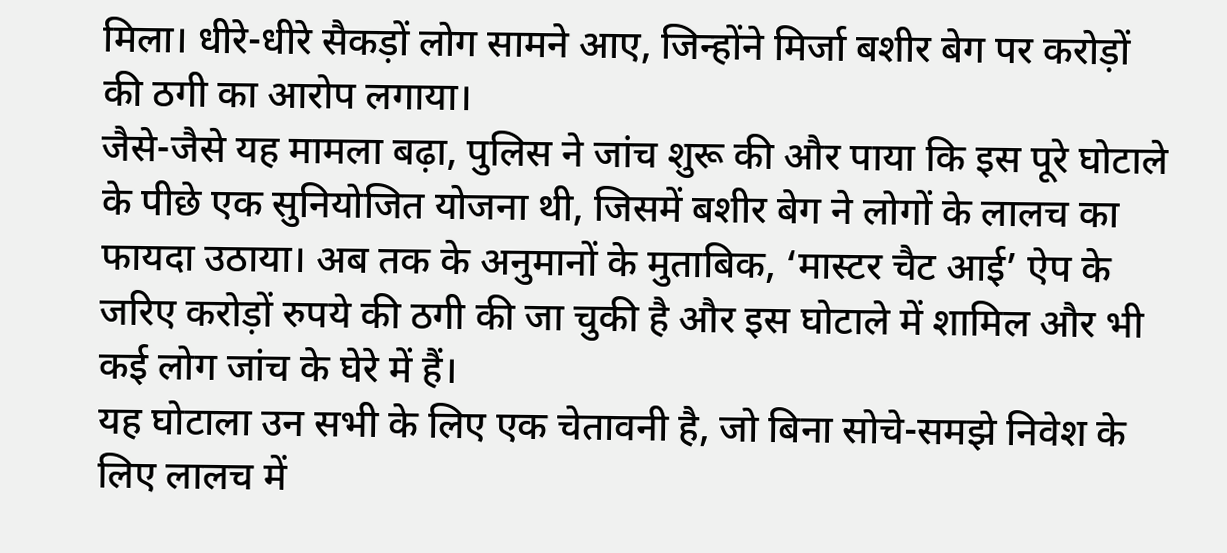मिला। धीरे-धीरे सैकड़ों लोग सामने आए, जिन्होंने मिर्जा बशीर बेग पर करोड़ों की ठगी का आरोप लगाया।
जैसे-जैसे यह मामला बढ़ा, पुलिस ने जांच शुरू की और पाया कि इस पूरे घोटाले के पीछे एक सुनियोजित योजना थी, जिसमें बशीर बेग ने लोगों के लालच का फायदा उठाया। अब तक के अनुमानों के मुताबिक, ‘मास्टर चैट आई’ ऐप के जरिए करोड़ों रुपये की ठगी की जा चुकी है और इस घोटाले में शामिल और भी कई लोग जांच के घेरे में हैं।
यह घोटाला उन सभी के लिए एक चेतावनी है, जो बिना सोचे-समझे निवेश के लिए लालच में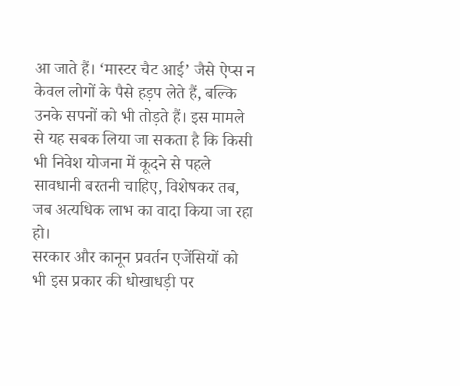आ जाते हैं। ‘मास्टर चैट आई’ जैसे ऐप्स न केवल लोगों के पैसे हड़प लेते हैं, बल्कि उनके सपनों को भी तोड़ते हैं। इस मामले से यह सबक लिया जा सकता है कि किसी भी निवेश योजना में कूदने से पहले सावधानी बरतनी चाहिए, विशेषकर तब, जब अत्यधिक लाभ का वादा किया जा रहा हो।
सरकार और कानून प्रवर्तन एजेंसियों को भी इस प्रकार की धोखाधड़ी पर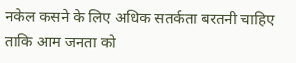नकेल कसने के लिए अधिक सतर्कता बरतनी चाहिए ताकि आम जनता को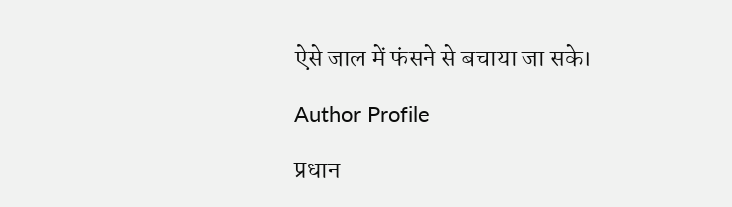ऐसे जाल में फंसने से बचाया जा सके।

Author Profile

प्रधान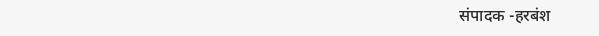संपादक -हरबंश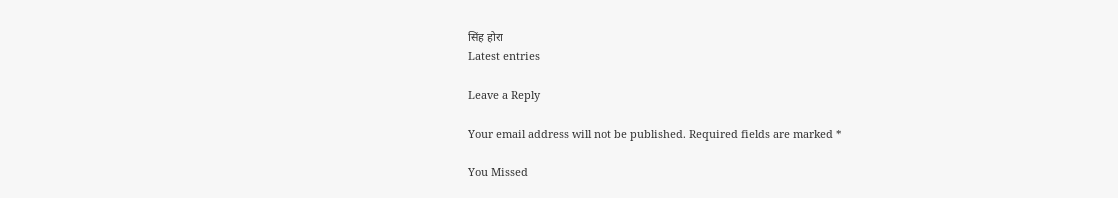सिंह होरा
Latest entries

Leave a Reply

Your email address will not be published. Required fields are marked *

You Missed